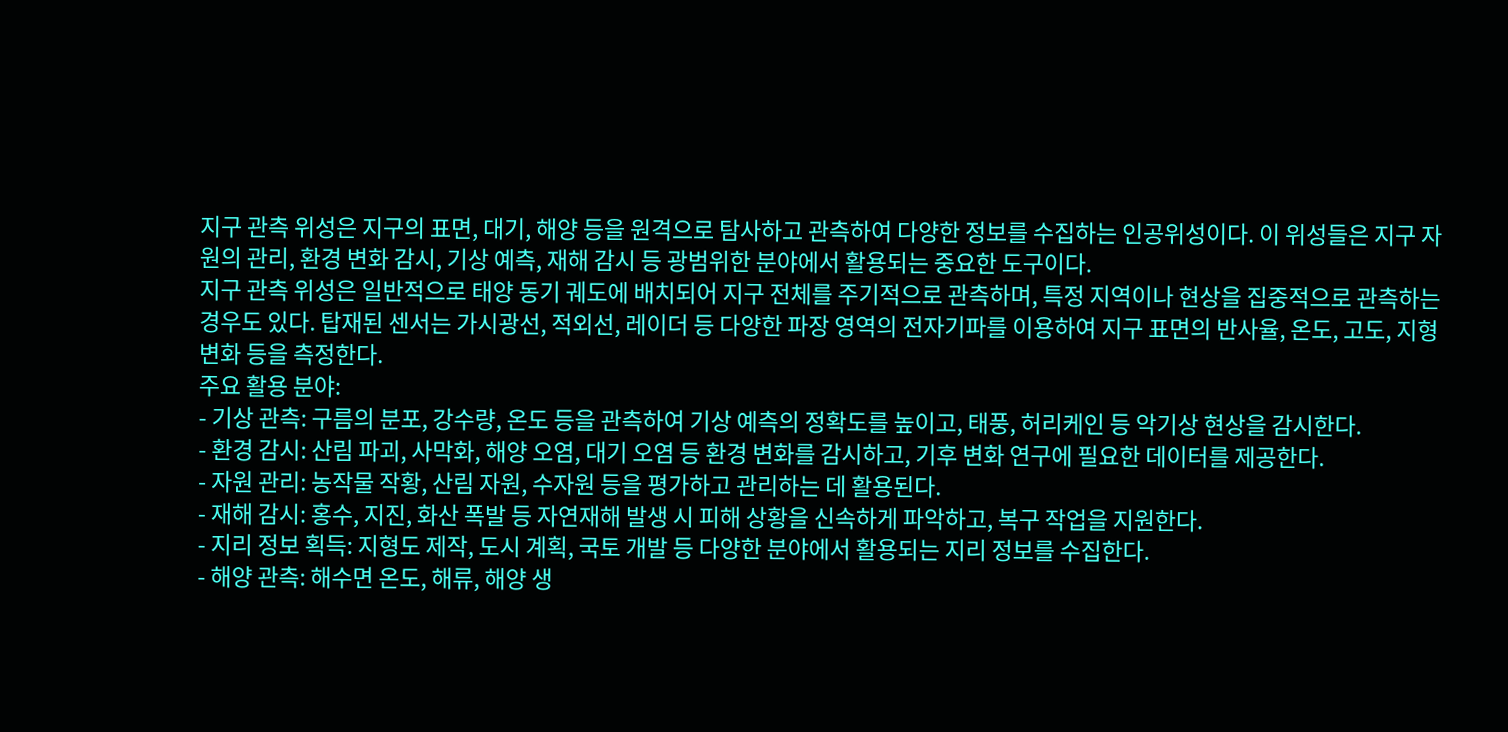지구 관측 위성은 지구의 표면, 대기, 해양 등을 원격으로 탐사하고 관측하여 다양한 정보를 수집하는 인공위성이다. 이 위성들은 지구 자원의 관리, 환경 변화 감시, 기상 예측, 재해 감시 등 광범위한 분야에서 활용되는 중요한 도구이다.
지구 관측 위성은 일반적으로 태양 동기 궤도에 배치되어 지구 전체를 주기적으로 관측하며, 특정 지역이나 현상을 집중적으로 관측하는 경우도 있다. 탑재된 센서는 가시광선, 적외선, 레이더 등 다양한 파장 영역의 전자기파를 이용하여 지구 표면의 반사율, 온도, 고도, 지형 변화 등을 측정한다.
주요 활용 분야:
- 기상 관측: 구름의 분포, 강수량, 온도 등을 관측하여 기상 예측의 정확도를 높이고, 태풍, 허리케인 등 악기상 현상을 감시한다.
- 환경 감시: 산림 파괴, 사막화, 해양 오염, 대기 오염 등 환경 변화를 감시하고, 기후 변화 연구에 필요한 데이터를 제공한다.
- 자원 관리: 농작물 작황, 산림 자원, 수자원 등을 평가하고 관리하는 데 활용된다.
- 재해 감시: 홍수, 지진, 화산 폭발 등 자연재해 발생 시 피해 상황을 신속하게 파악하고, 복구 작업을 지원한다.
- 지리 정보 획득: 지형도 제작, 도시 계획, 국토 개발 등 다양한 분야에서 활용되는 지리 정보를 수집한다.
- 해양 관측: 해수면 온도, 해류, 해양 생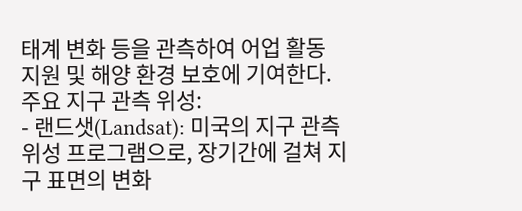태계 변화 등을 관측하여 어업 활동 지원 및 해양 환경 보호에 기여한다.
주요 지구 관측 위성:
- 랜드샛(Landsat): 미국의 지구 관측 위성 프로그램으로, 장기간에 걸쳐 지구 표면의 변화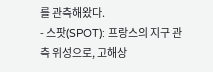를 관측해왔다.
- 스팟(SPOT): 프랑스의 지구 관측 위성으로, 고해상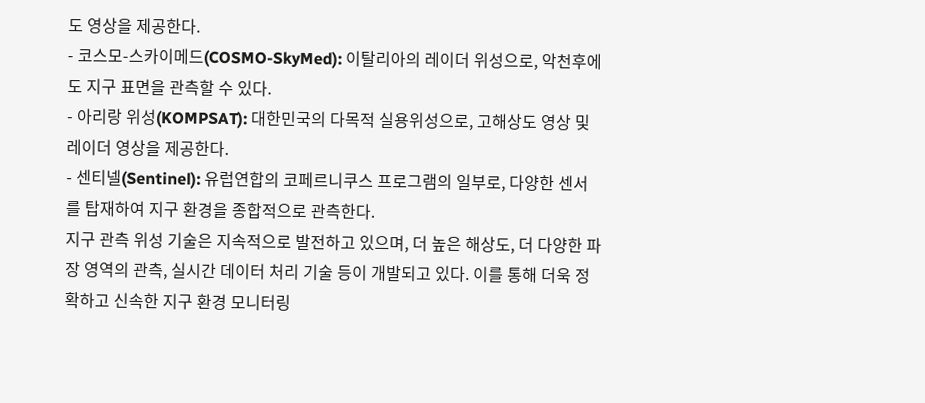도 영상을 제공한다.
- 코스모-스카이메드(COSMO-SkyMed): 이탈리아의 레이더 위성으로, 악천후에도 지구 표면을 관측할 수 있다.
- 아리랑 위성(KOMPSAT): 대한민국의 다목적 실용위성으로, 고해상도 영상 및 레이더 영상을 제공한다.
- 센티넬(Sentinel): 유럽연합의 코페르니쿠스 프로그램의 일부로, 다양한 센서를 탑재하여 지구 환경을 종합적으로 관측한다.
지구 관측 위성 기술은 지속적으로 발전하고 있으며, 더 높은 해상도, 더 다양한 파장 영역의 관측, 실시간 데이터 처리 기술 등이 개발되고 있다. 이를 통해 더욱 정확하고 신속한 지구 환경 모니터링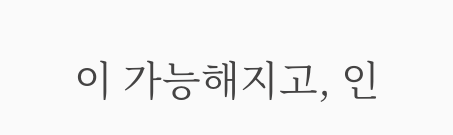이 가능해지고, 인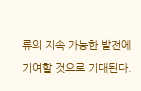류의 지속 가능한 발전에 기여할 것으로 기대된다.